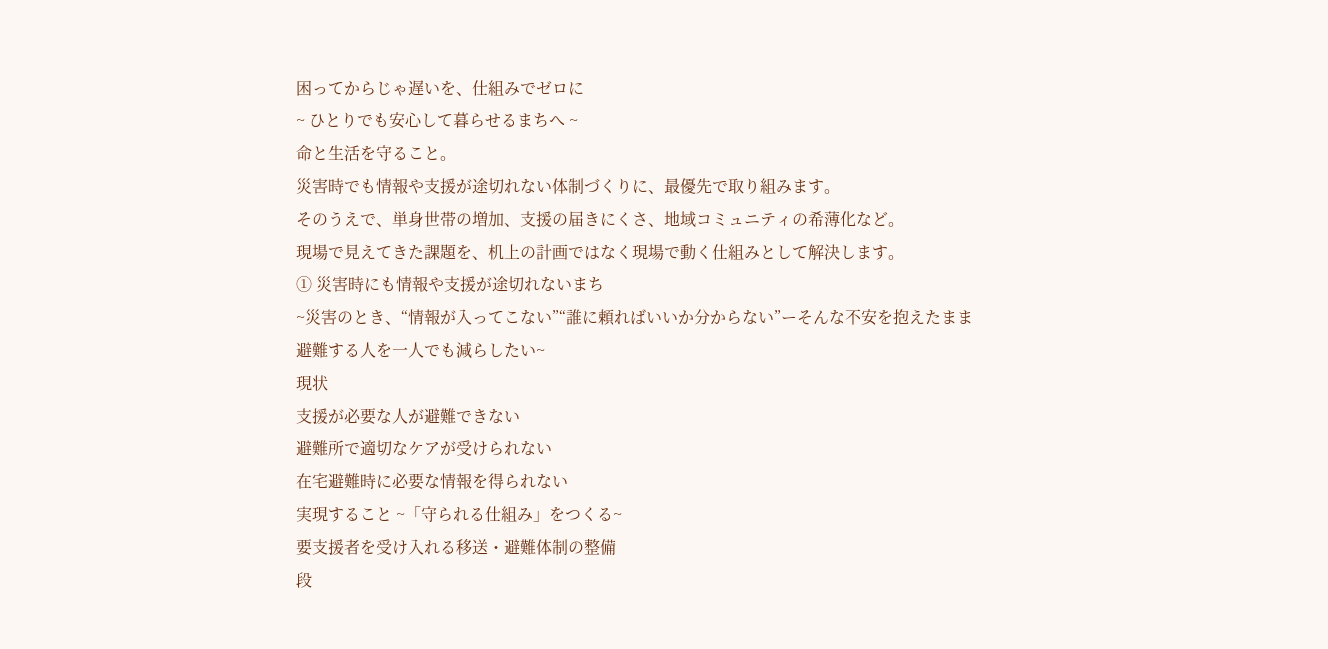困ってからじゃ遅いを、仕組みでゼロに
~ ひとりでも安心して暮らせるまちへ ~
命と生活を守ること。
災害時でも情報や支援が途切れない体制づくりに、最優先で取り組みます。
そのうえで、単身世帯の増加、支援の届きにくさ、地域コミュニティの希薄化など。
現場で見えてきた課題を、机上の計画ではなく現場で動く仕組みとして解決します。
① 災害時にも情報や支援が途切れないまち
~災害のとき、“情報が入ってこない”“誰に頼ればいいか分からない”ーそんな不安を抱えたまま避難する人を一人でも減らしたい~
現状
支援が必要な人が避難できない
避難所で適切なケアが受けられない
在宅避難時に必要な情報を得られない
実現すること ~「守られる仕組み」をつくる~
要支援者を受け入れる移送・避難体制の整備
段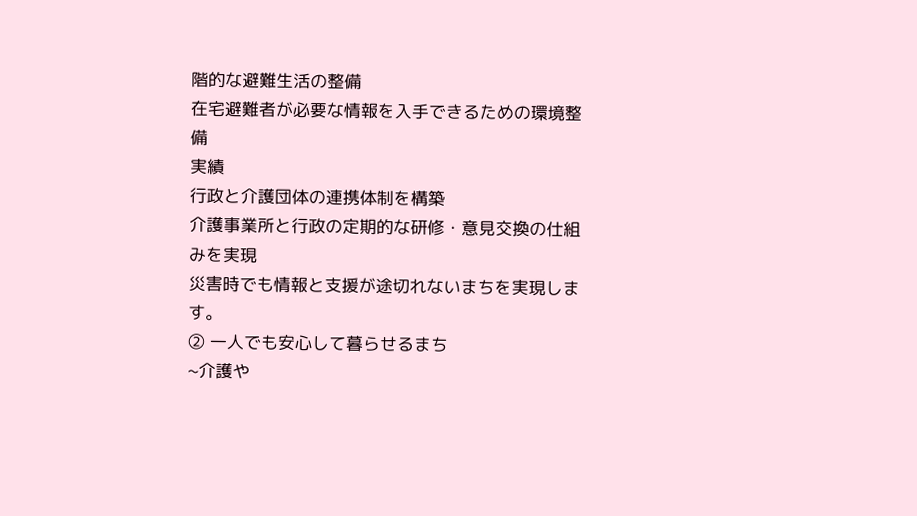階的な避難生活の整備
在宅避難者が必要な情報を入手できるための環境整備
実績
行政と介護団体の連携体制を構築
介護事業所と行政の定期的な研修・意見交換の仕組みを実現
災害時でも情報と支援が途切れないまちを実現します。
② 一人でも安心して暮らせるまち
~介護や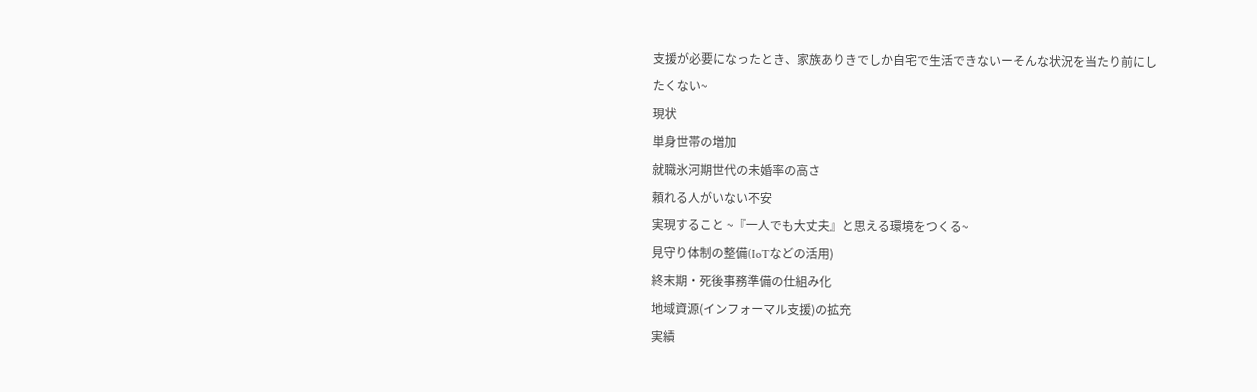支援が必要になったとき、家族ありきでしか自宅で生活できないーそんな状況を当たり前にしたくない~
現状
単身世帯の増加
就職氷河期世代の未婚率の高さ
頼れる人がいない不安
実現すること ~『一人でも大丈夫』と思える環境をつくる~
見守り体制の整備(IoTなどの活用)
終末期・死後事務準備の仕組み化
地域資源(インフォーマル支援)の拡充
実績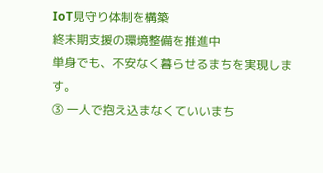IoT見守り体制を構築
終末期支援の環境整備を推進中
単身でも、不安なく暮らせるまちを実現します。
③ 一人で抱え込まなくていいまち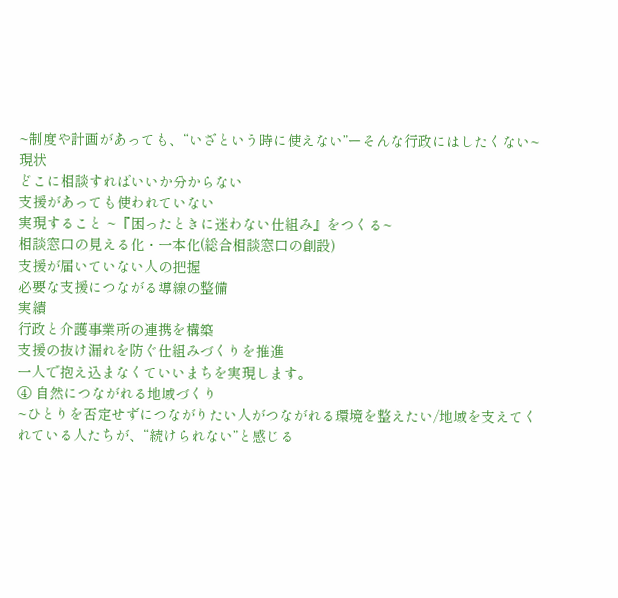~制度や計画があっても、“いざという時に使えない”ーそんな行政にはしたくない~
現状
どこに相談すればいいか分からない
支援があっても使われていない
実現すること ~『困ったときに迷わない仕組み』をつくる~
相談窓口の見える化・一本化(総合相談窓口の創設)
支援が届いていない人の把握
必要な支援につながる導線の整備
実績
行政と介護事業所の連携を構築
支援の抜け漏れを防ぐ仕組みづくりを推進
一人で抱え込まなくていいまちを実現します。
④ 自然につながれる地域づくり
~ひとりを否定せずにつながりたい人がつながれる環境を整えたい/地域を支えてくれている人たちが、“続けられない”と感じる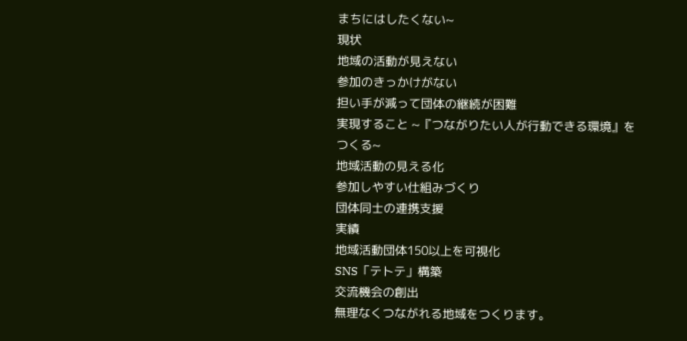まちにはしたくない~
現状
地域の活動が見えない
参加のきっかけがない
担い手が減って団体の継続が困難
実現すること ~『つながりたい人が行動できる環境』をつくる~
地域活動の見える化
参加しやすい仕組みづくり
団体同士の連携支援
実績
地域活動団体150以上を可視化
SNS「テトテ」構築
交流機会の創出
無理なくつながれる地域をつくります。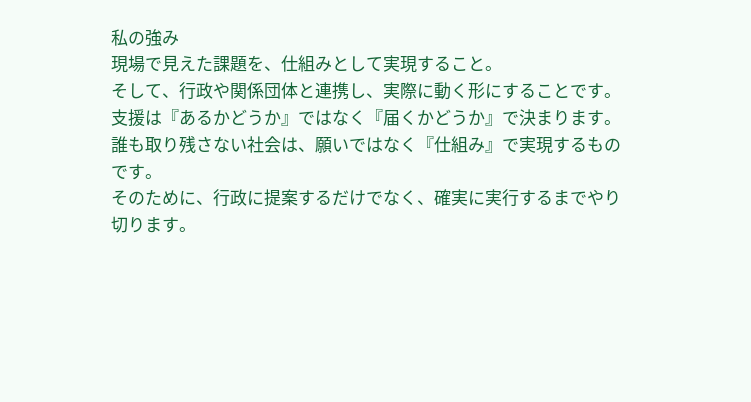私の強み
現場で見えた課題を、仕組みとして実現すること。
そして、行政や関係団体と連携し、実際に動く形にすることです。
支援は『あるかどうか』ではなく『届くかどうか』で決まります。
誰も取り残さない社会は、願いではなく『仕組み』で実現するものです。
そのために、行政に提案するだけでなく、確実に実行するまでやり切ります。